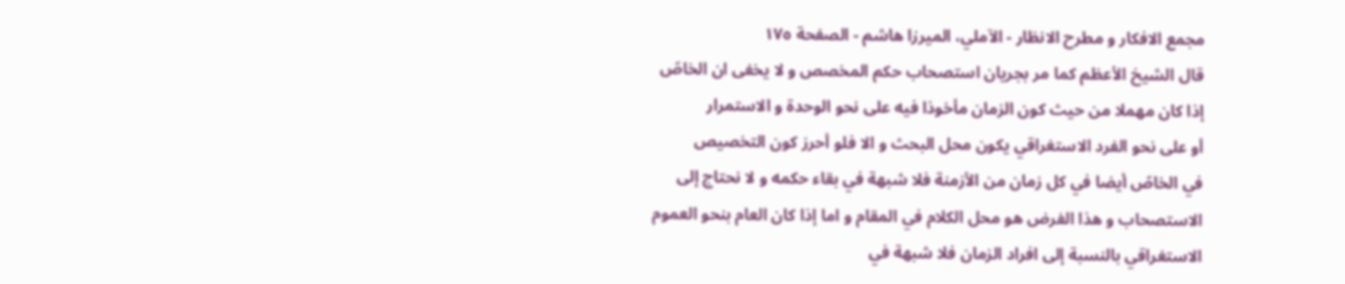مجمع الافكار و مطرح الانظار - الآملي، الميرزا هاشم - الصفحة ١٧٥
قال الشيخ الأعظم كما مر بجريان استصحاب حكم المخصص و لا يخفى ان الخاصّ
إذا كان مهملا من حيث كون الزمان مأخوذا فيه على نحو الوحدة و الاستمرار
أو على نحو الفرد الاستغراقي يكون محل البحث و الا فلو أحرز كون التخصيص
في الخاصّ أيضا في كل زمان من الأزمنة فلا شبهة في بقاء حكمه و لا نحتاج إلى
الاستصحاب و هذا الفرض هو محل الكلام في المقام و اما إذا كان العام بنحو العموم
الاستغراقي بالنسبة إلى افراد الزمان فلا شبهة في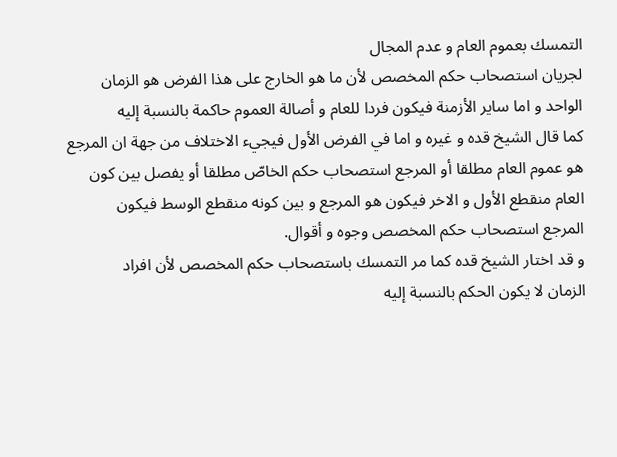التمسك بعموم العام و عدم المجال
لجريان استصحاب حكم المخصص لأن ما هو الخارج على هذا الفرض هو الزمان
الواحد و اما ساير الأزمنة فيكون فردا للعام و أصالة العموم حاكمة بالنسبة إليه
كما قال الشيخ قده و غيره و اما في الفرض الأول فيجيء الاختلاف من جهة ان المرجع
هو عموم العام مطلقا أو المرجع استصحاب حكم الخاصّ مطلقا أو يفصل بين كون
العام منقطع الأول و الاخر فيكون هو المرجع و بين كونه منقطع الوسط فيكون
المرجع استصحاب حكم المخصص وجوه و أقوال.
و قد اختار الشيخ قده كما مر التمسك باستصحاب حكم المخصص لأن افراد
الزمان لا يكون الحكم بالنسبة إليه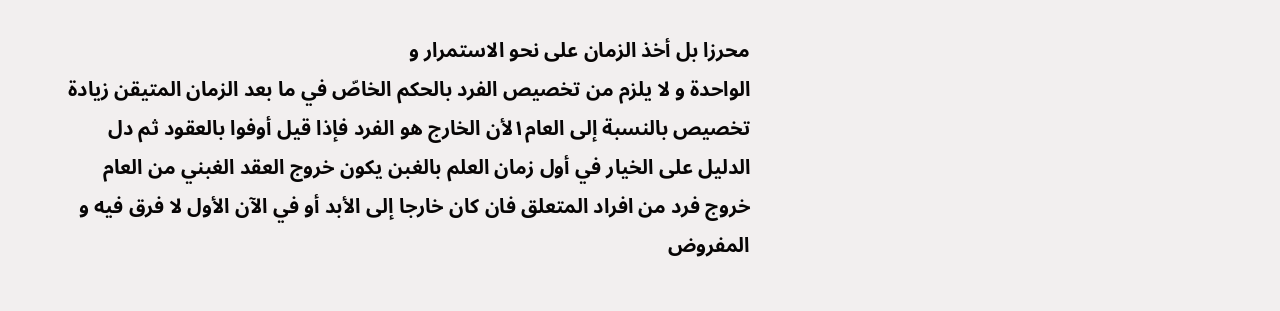محرزا بل أخذ الزمان على نحو الاستمرار و
الواحدة و لا يلزم من تخصيص الفرد بالحكم الخاصّ في ما بعد الزمان المتيقن زيادة
تخصيص بالنسبة إلى العام١لأن الخارج هو الفرد فإذا قيل أوفوا بالعقود ثم دل
الدليل على الخيار في أول زمان العلم بالغبن يكون خروج العقد الغبني من العام
خروج فرد من افراد المتعلق فان كان خارجا إلى الأبد أو في الآن الأول لا فرق فيه و
المفروض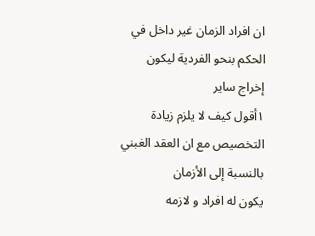ان افراد الزمان غير داخل في الحكم بنحو الفردية ليكون إخراج ساير
١أقول كيف لا يلزم زيادة التخصيص مع ان العقد الغبني بالنسبة إلى الأزمان
يكون له افراد و لازمه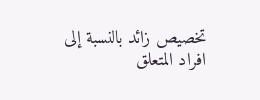تخصيص زائد بالنسبة إلى افراد المتعلق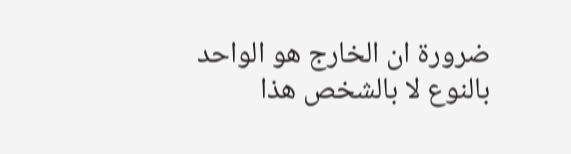ضرورة ان الخارج هو الواحد
بالنوع لا بالشخص هذا